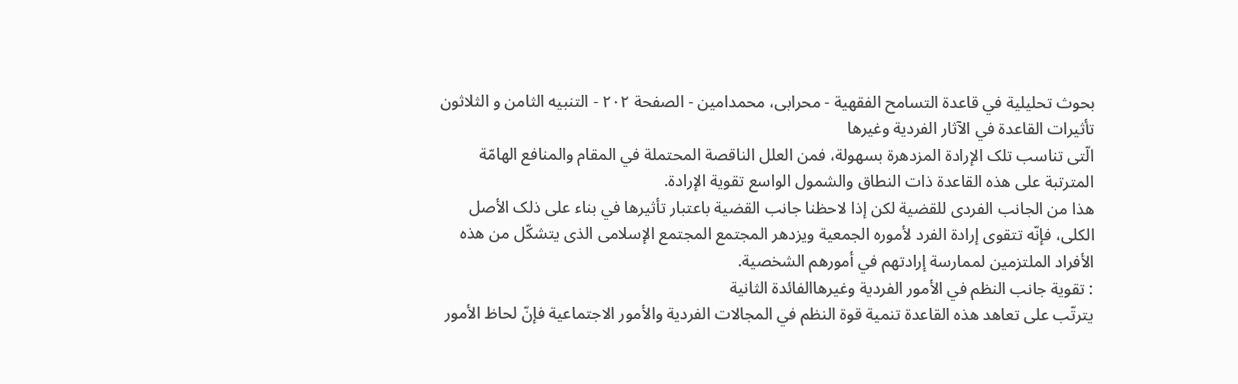بحوث تحلیلیة في قاعدة التسامح الفقهیة - محرابی، محمدامین - الصفحة ٢٠٢ - التنبیه الثامن و الثلاثون تأثیرات القاعدة في الآثار الفردیة وغیرها
الّتی تناسب تلک الإرادة المزدهرة بسهولة، فمن العلل الناقصة المحتملة في المقام والمنافع الهامّة المترتبة علی هذه القاعدة ذات النطاق والشمول الواسع تقویة الإرادة.
هذا من الجانب الفردی للقضیة لکن إذا لاحظنا جانب القضیة باعتبار تأثیرها في بناء علی ذلک الأصل الکلی، فإنّه تتقوی إرادة الفرد لأموره الجمعیة ویزدهر المجتمع المجتمع الإسلامی الذی یتشکّل من هذه الأفراد الملتزمین لممارسة إرادتهم في أمورهم الشخصیة.
: تقویة جانب النظم في الأمور الفردیة وغیرهاالفائدة الثانية
یترتّب علی تعاهد هذه القاعدة تنمیة قوة النظم في المجالات الفردیة والأمور الاجتماعیة فإنّ لحاظ الأمور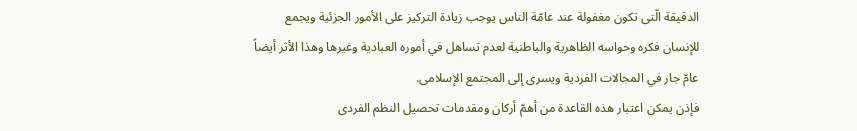الدقیقة الّتی تکون مغفولة عند عامّة الناس یوجب زیادة الترکیز علی الأمور الجزئیة ویجمع للإنسان فکره وحواسه الظاهریة والباطنیة لعدم تساهل في أموره العبادیة وغیرها وهذا الأثر أیضاً عامّ جار في المجالات الفردیة ویسری إلی المجتمع الإسلامی.
فإذن یمکن اعتبار هذه القاعدة من أهمّ أرکان ومقدمات تحصیل النظم الفردی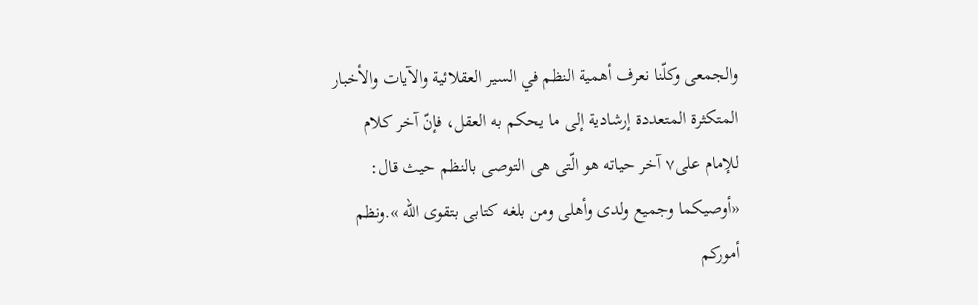والجمعی وکلّنا نعرف أهمیة النظم في السیر العقلائیة والآیات والأخبار المتکثرة المتعددة إرشادیة إلی ما یحکم به العقل، فإنّ آخر کلام للإمام علی٧ آخر حیاته هو الّتی هی التوصی بالنظم حيث قال: «أوصیکما وجمیع ولدی وأهلی ومن بلغه کتابی بتقوی اللّه ».ونظم أمورکم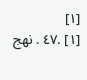[١]
[١] .٤٧ . نهج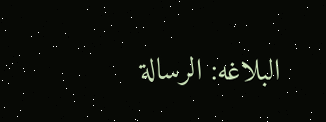البلاغه: الرسالة